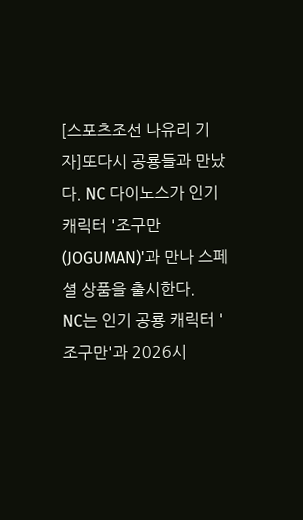[스포츠조선 나유리 기자]또다시 공룡들과 만났다. NC 다이노스가 인기 캐릭터 '조구만(JOGUMAN)'과 만나 스페셜 상품을 출시한다.
NC는 인기 공룡 캐릭터 '조구만'과 2026시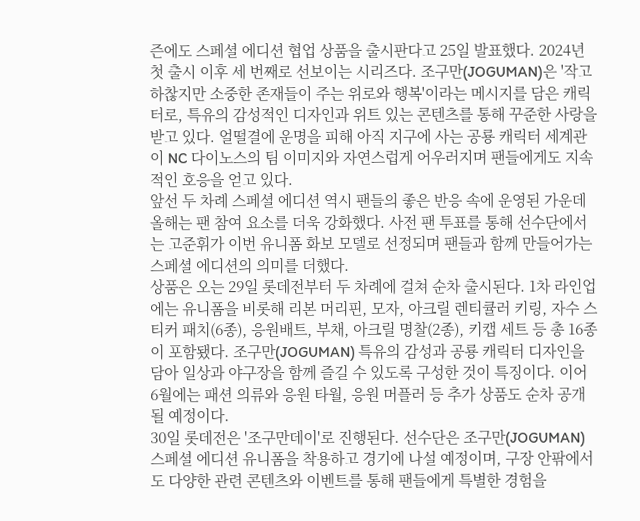즌에도 스페셜 에디션 협업 상품을 출시판다고 25일 발표했다. 2024년 첫 출시 이후 세 번째로 선보이는 시리즈다. 조구만(JOGUMAN)은 '작고 하찮지만 소중한 존재들이 주는 위로와 행복'이라는 메시지를 담은 캐릭터로, 특유의 감성적인 디자인과 위트 있는 콘텐츠를 통해 꾸준한 사랑을 받고 있다. 얼떨결에 운명을 피해 아직 지구에 사는 공룡 캐릭터 세계관이 NC 다이노스의 팀 이미지와 자연스럽게 어우러지며 팬들에게도 지속적인 호응을 얻고 있다.
앞선 두 차례 스페셜 에디션 역시 팬들의 좋은 반응 속에 운영된 가운데 올해는 팬 참여 요소를 더욱 강화했다. 사전 팬 투표를 통해 선수단에서는 고준휘가 이번 유니폼 화보 모델로 선정되며 팬들과 함께 만들어가는 스페셜 에디션의 의미를 더했다.
상품은 오는 29일 롯데전부터 두 차례에 걸쳐 순차 출시된다. 1차 라인업에는 유니폼을 비롯해 리본 머리핀, 모자, 아크릴 렌티큘러 키링, 자수 스티커 패치(6종), 응원배트, 부채, 아크릴 명찰(2종), 키캡 세트 등 총 16종이 포함됐다. 조구만(JOGUMAN) 특유의 감성과 공룡 캐릭터 디자인을 담아 일상과 야구장을 함께 즐길 수 있도록 구성한 것이 특징이다. 이어 6월에는 패션 의류와 응원 타월, 응원 머플러 등 추가 상품도 순차 공개될 예정이다.
30일 롯데전은 '조구만데이'로 진행된다. 선수단은 조구만(JOGUMAN) 스페셜 에디션 유니폼을 착용하고 경기에 나설 예정이며, 구장 안팎에서도 다양한 관련 콘텐츠와 이벤트를 통해 팬들에게 특별한 경험을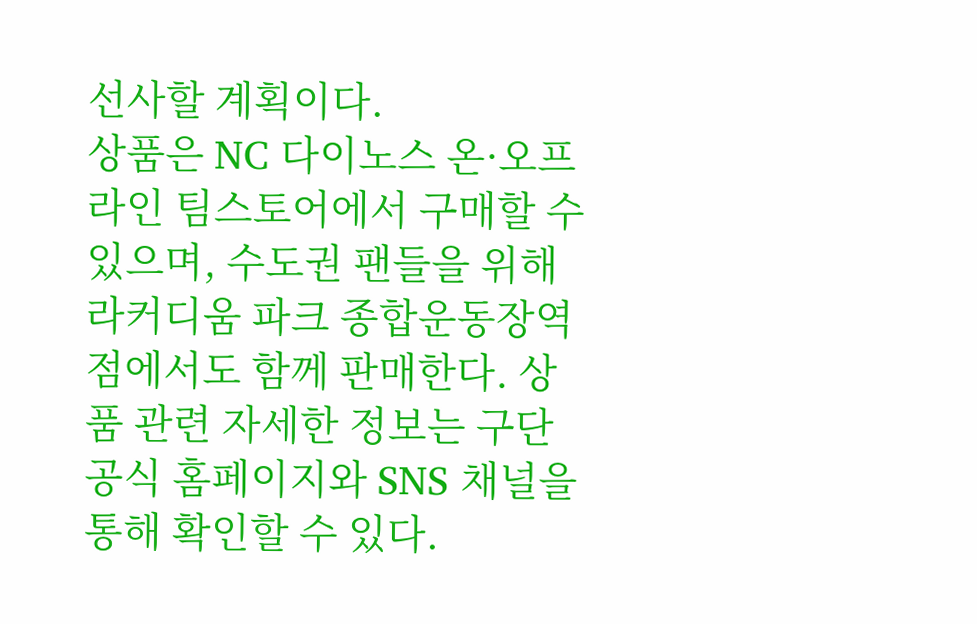선사할 계획이다.
상품은 NC 다이노스 온·오프라인 팀스토어에서 구매할 수 있으며, 수도권 팬들을 위해 라커디움 파크 종합운동장역점에서도 함께 판매한다. 상품 관련 자세한 정보는 구단 공식 홈페이지와 SNS 채널을 통해 확인할 수 있다.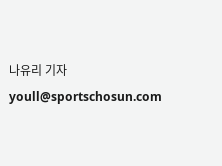나유리 기자 youll@sportschosun.com